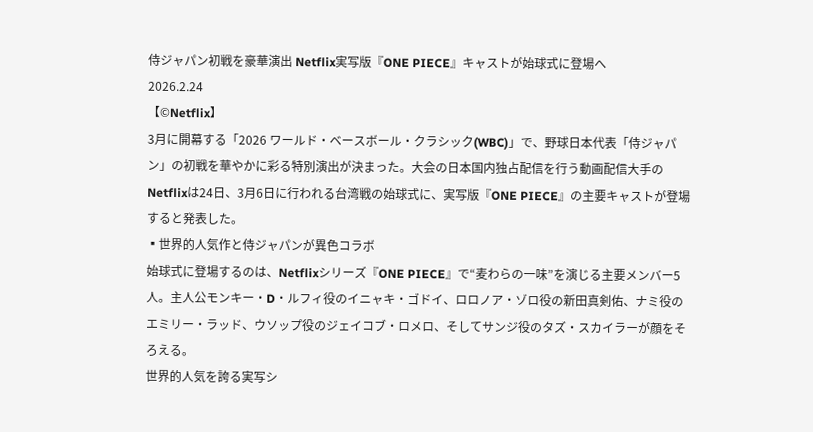侍ジャパン初戦を豪華演出 Netflix実写版『ONE PIECE』キャストが始球式に登場へ
2026.2.24
【©Netflix】
3月に開幕する「2026 ワールド・ベースボール・クラシック(WBC)」で、野球日本代表「侍ジャパン」の初戦を華やかに彩る特別演出が決まった。大会の日本国内独占配信を行う動画配信大手のNetflixは24日、3月6日に行われる台湾戦の始球式に、実写版『ONE PIECE』の主要キャストが登場すると発表した。
▪世界的人気作と侍ジャパンが異色コラボ
始球式に登場するのは、Netflixシリーズ『ONE PIECE』で“麦わらの一味”を演じる主要メンバー5人。主人公モンキー・D・ルフィ役のイニャキ・ゴドイ、ロロノア・ゾロ役の新田真剣佑、ナミ役のエミリー・ラッド、ウソップ役のジェイコブ・ロメロ、そしてサンジ役のタズ・スカイラーが顔をそろえる。
世界的人気を誇る実写シ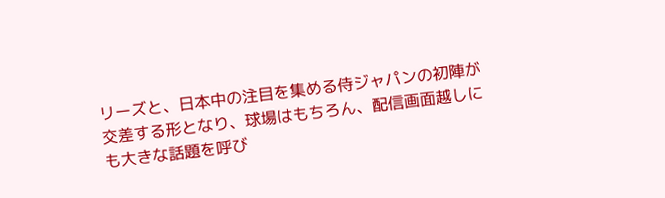リーズと、日本中の注目を集める侍ジャパンの初陣が交差する形となり、球場はもちろん、配信画面越しにも大きな話題を呼び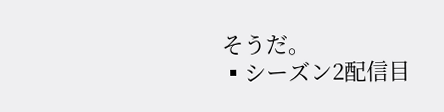そうだ。
▪シーズン2配信目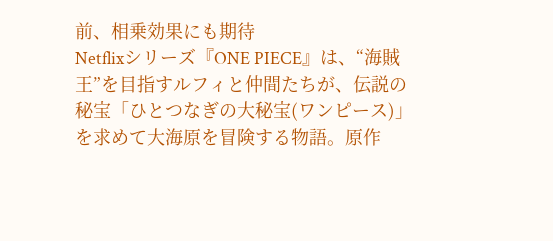前、相乗効果にも期待
Netflixシリーズ『ONE PIECE』は、“海賊王”を目指すルフィと仲間たちが、伝説の秘宝「ひとつなぎの大秘宝(ワンピース)」を求めて大海原を冒険する物語。原作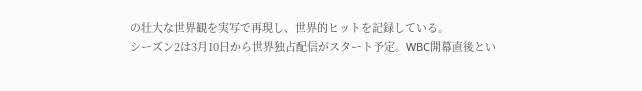の壮大な世界観を実写で再現し、世界的ヒットを記録している。
シーズン2は3月10日から世界独占配信がスタート予定。WBC開幕直後とい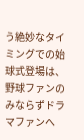う絶妙なタイミングでの始球式登場は、野球ファンのみならずドラマファンへ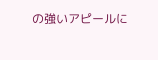の強いアピールに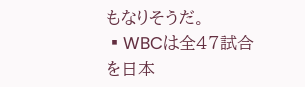もなりそうだ。
▪WBCは全47試合を日本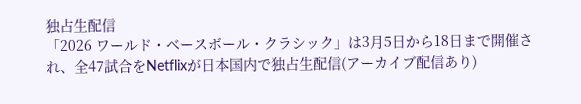独占生配信
「2026 ワールド・ベースボール・クラシック」は3月5日から18日まで開催され、全47試合をNetflixが日本国内で独占生配信(アーカイブ配信あり)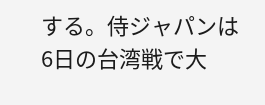する。侍ジャパンは6日の台湾戦で大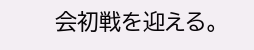会初戦を迎える。